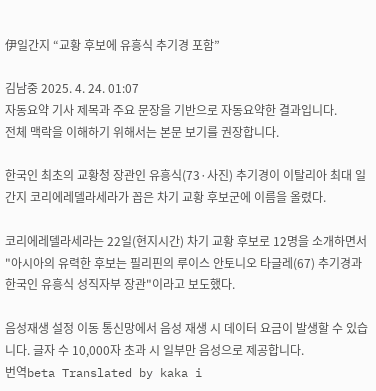伊일간지 “교황 후보에 유흥식 추기경 포함”

김남중 2025. 4. 24. 01:07
자동요약 기사 제목과 주요 문장을 기반으로 자동요약한 결과입니다.
전체 맥락을 이해하기 위해서는 본문 보기를 권장합니다.

한국인 최초의 교황청 장관인 유흥식(73·사진) 추기경이 이탈리아 최대 일간지 코리에레델라세라가 꼽은 차기 교황 후보군에 이름을 올렸다.

코리에레델라세라는 22일(현지시간) 차기 교황 후보로 12명을 소개하면서 "아시아의 유력한 후보는 필리핀의 루이스 안토니오 타글레(67) 추기경과 한국인 유흥식 성직자부 장관"이라고 보도했다.

음성재생 설정 이동 통신망에서 음성 재생 시 데이터 요금이 발생할 수 있습니다. 글자 수 10,000자 초과 시 일부만 음성으로 제공합니다.
번역beta Translated by kaka i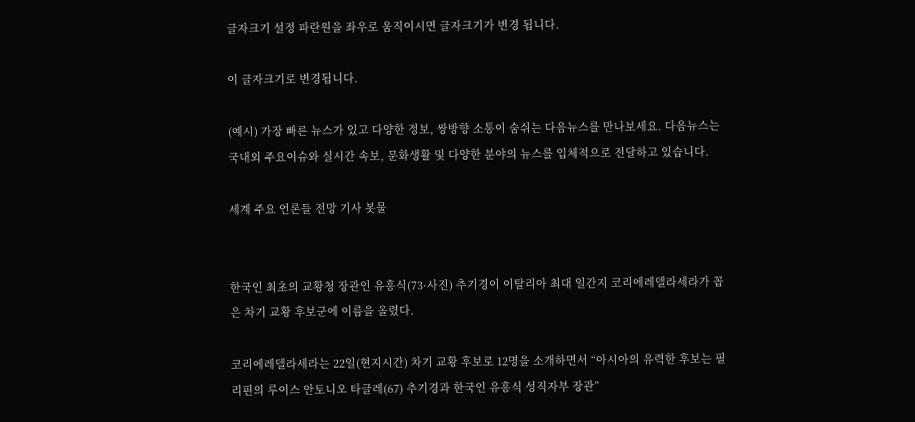글자크기 설정 파란원을 좌우로 움직이시면 글자크기가 변경 됩니다.

이 글자크기로 변경됩니다.

(예시) 가장 빠른 뉴스가 있고 다양한 정보, 쌍방향 소통이 숨쉬는 다음뉴스를 만나보세요. 다음뉴스는 국내외 주요이슈와 실시간 속보, 문화생활 및 다양한 분야의 뉴스를 입체적으로 전달하고 있습니다.

세계 주요 언론들 전망 기사 봇물


한국인 최초의 교황청 장관인 유흥식(73·사진) 추기경이 이탈리아 최대 일간지 코리에레델라세라가 꼽은 차기 교황 후보군에 이름을 올렸다.

코리에레델라세라는 22일(현지시간) 차기 교황 후보로 12명을 소개하면서 “아시아의 유력한 후보는 필리핀의 루이스 안토니오 타글레(67) 추기경과 한국인 유흥식 성직자부 장관”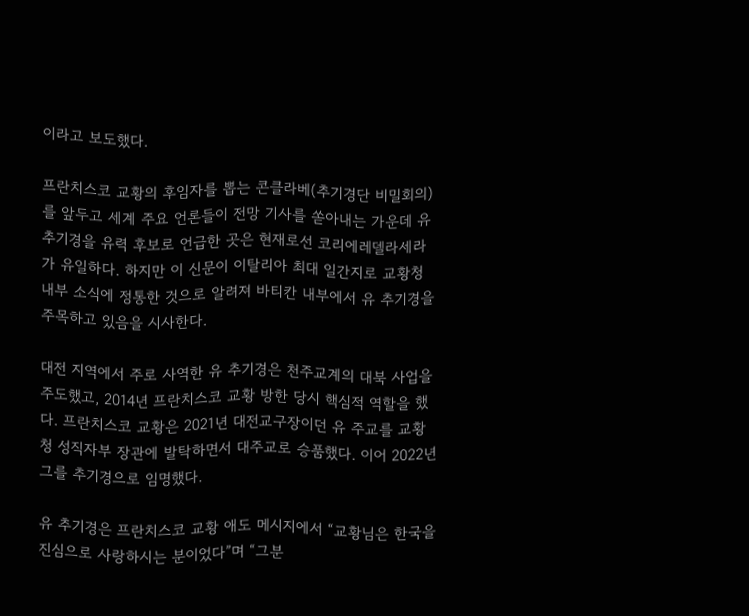이라고 보도했다.

프란치스코 교황의 후임자를 뽑는 콘클라베(추기경단 비밀회의)를 앞두고 세계 주요 언론들이 전망 기사를 쏟아내는 가운데 유 추기경을 유력 후보로 언급한 곳은 현재로선 코리에레델라세라가 유일하다. 하지만 이 신문이 이탈리아 최대 일간지로 교황청 내부 소식에 정통한 것으로 알려져 바티칸 내부에서 유 추기경을 주목하고 있음을 시사한다.

대전 지역에서 주로 사역한 유 추기경은 천주교계의 대북 사업을 주도했고, 2014년 프란치스코 교황 방한 당시 핵심적 역할을 했다. 프란치스코 교황은 2021년 대전교구장이던 유 주교를 교황청 성직자부 장관에 발탁하면서 대주교로 승품했다. 이어 2022년 그를 추기경으로 임명했다.

유 추기경은 프란치스코 교황 애도 메시지에서 “교황님은 한국을 진심으로 사랑하시는 분이었다”며 “그분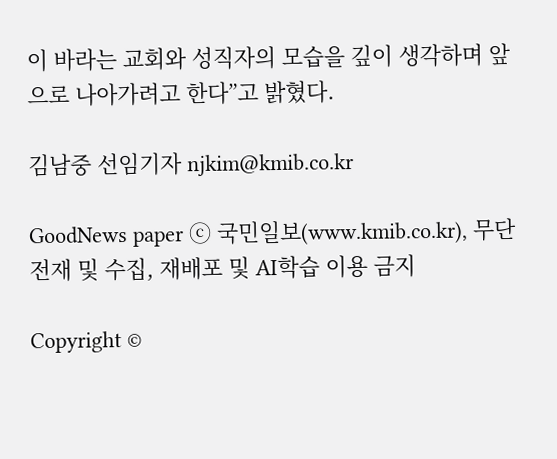이 바라는 교회와 성직자의 모습을 깊이 생각하며 앞으로 나아가려고 한다”고 밝혔다.

김남중 선임기자 njkim@kmib.co.kr

GoodNews paper ⓒ 국민일보(www.kmib.co.kr), 무단전재 및 수집, 재배포 및 AI학습 이용 금지

Copyright ©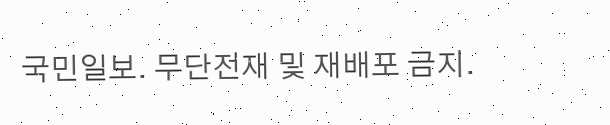국민일보. 무단전재 및 재배포 금지.